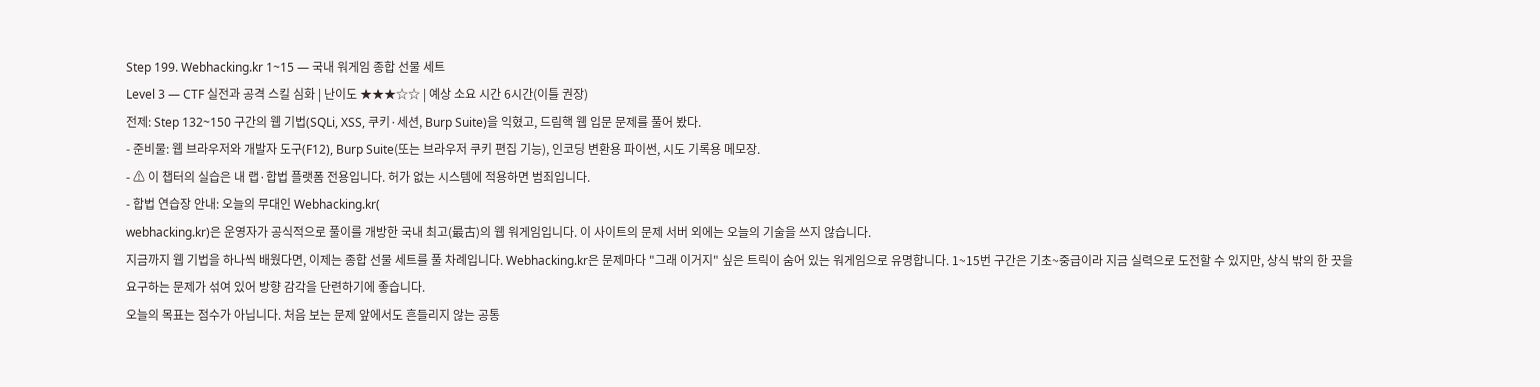Step 199. Webhacking.kr 1~15 — 국내 워게임 종합 선물 세트
Level 3 — CTF 실전과 공격 스킬 심화 | 난이도 ★★★☆☆ | 예상 소요 시간 6시간(이틀 권장)
전제: Step 132~150 구간의 웹 기법(SQLi, XSS, 쿠키·세션, Burp Suite)을 익혔고, 드림핵 웹 입문 문제를 풀어 봤다.
- 준비물: 웹 브라우저와 개발자 도구(F12), Burp Suite(또는 브라우저 쿠키 편집 기능), 인코딩 변환용 파이썬, 시도 기록용 메모장.
- ⚠ 이 챕터의 실습은 내 랩·합법 플랫폼 전용입니다. 허가 없는 시스템에 적용하면 범죄입니다.
- 합법 연습장 안내: 오늘의 무대인 Webhacking.kr(
webhacking.kr)은 운영자가 공식적으로 풀이를 개방한 국내 최고(最古)의 웹 워게임입니다. 이 사이트의 문제 서버 외에는 오늘의 기술을 쓰지 않습니다.
지금까지 웹 기법을 하나씩 배웠다면, 이제는 종합 선물 세트를 풀 차례입니다. Webhacking.kr은 문제마다 "그래 이거지" 싶은 트릭이 숨어 있는 워게임으로 유명합니다. 1~15번 구간은 기초~중급이라 지금 실력으로 도전할 수 있지만, 상식 밖의 한 끗을 요구하는 문제가 섞여 있어 방향 감각을 단련하기에 좋습니다.
오늘의 목표는 점수가 아닙니다. 처음 보는 문제 앞에서도 흔들리지 않는 공통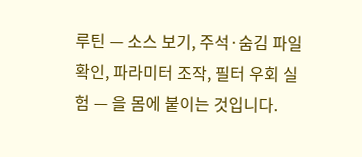루틴 — 소스 보기, 주석·숨김 파일 확인, 파라미터 조작, 필터 우회 실험 — 을 몸에 붙이는 것입니다.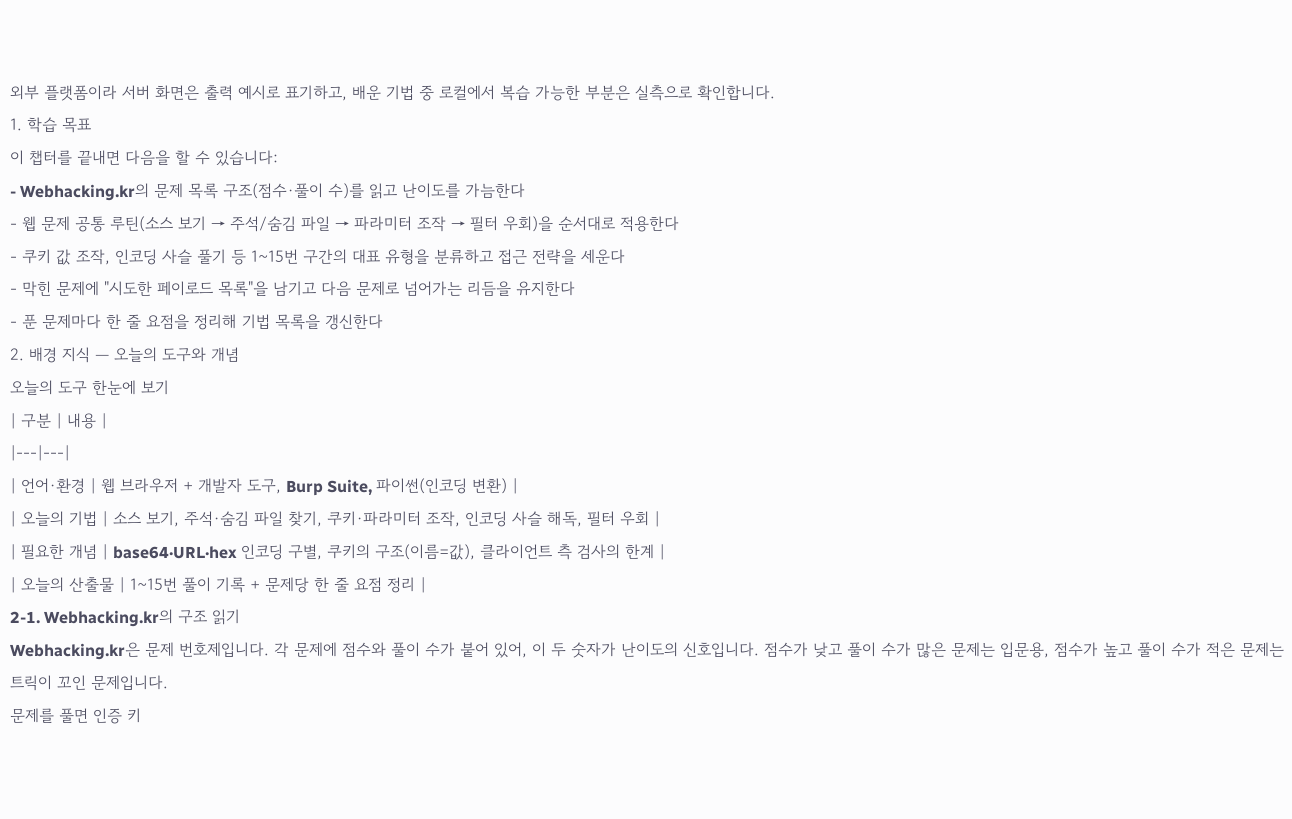외부 플랫폼이라 서버 화면은 출력 예시로 표기하고, 배운 기법 중 로컬에서 복습 가능한 부분은 실측으로 확인합니다.
1. 학습 목표
이 챕터를 끝내면 다음을 할 수 있습니다:
- Webhacking.kr의 문제 목록 구조(점수·풀이 수)를 읽고 난이도를 가늠한다
- 웹 문제 공통 루틴(소스 보기 → 주석/숨김 파일 → 파라미터 조작 → 필터 우회)을 순서대로 적용한다
- 쿠키 값 조작, 인코딩 사슬 풀기 등 1~15번 구간의 대표 유형을 분류하고 접근 전략을 세운다
- 막힌 문제에 "시도한 페이로드 목록"을 남기고 다음 문제로 넘어가는 리듬을 유지한다
- 푼 문제마다 한 줄 요점을 정리해 기법 목록을 갱신한다
2. 배경 지식 — 오늘의 도구와 개념
오늘의 도구 한눈에 보기
| 구분 | 내용 |
|---|---|
| 언어·환경 | 웹 브라우저 + 개발자 도구, Burp Suite, 파이썬(인코딩 변환) |
| 오늘의 기법 | 소스 보기, 주석·숨김 파일 찾기, 쿠키·파라미터 조작, 인코딩 사슬 해독, 필터 우회 |
| 필요한 개념 | base64·URL·hex 인코딩 구별, 쿠키의 구조(이름=값), 클라이언트 측 검사의 한계 |
| 오늘의 산출물 | 1~15번 풀이 기록 + 문제당 한 줄 요점 정리 |
2-1. Webhacking.kr의 구조 읽기
Webhacking.kr은 문제 번호제입니다. 각 문제에 점수와 풀이 수가 붙어 있어, 이 두 숫자가 난이도의 신호입니다. 점수가 낮고 풀이 수가 많은 문제는 입문용, 점수가 높고 풀이 수가 적은 문제는 트릭이 꼬인 문제입니다.
문제를 풀면 인증 키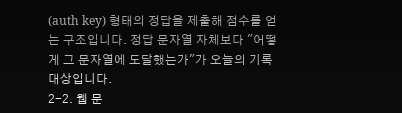(auth key) 형태의 정답을 제출해 점수를 얻는 구조입니다. 정답 문자열 자체보다 "어떻게 그 문자열에 도달했는가"가 오늘의 기록 대상입니다.
2-2. 웹 문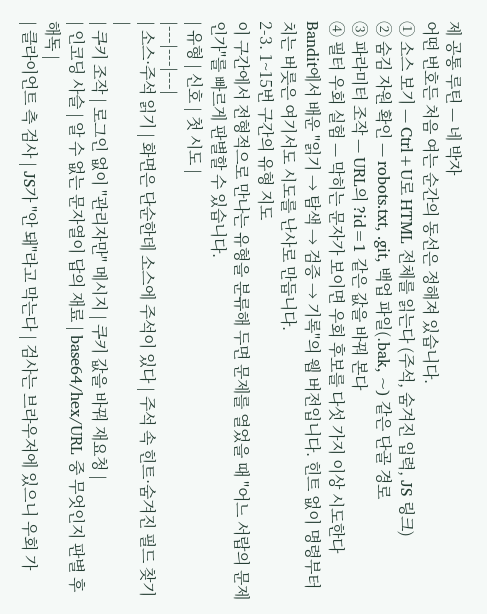제 공통 루틴 — 네 박자
어떤 번호든 처음 여는 순간의 동선은 정해져 있습니다.
① 소스 보기 — Ctrl+U로 HTML 전체를 읽는다 (주석, 숨겨진 입력, JS 링크)
② 숨김 자원 확인 — robots.txt, .git, 백업 파일(.bak, ~) 같은 단골 경로
③ 파라미터 조작 — URL의 ?id=1 같은 값을 바꿔 본다
④ 필터 우회 실험 — 막히는 문자가 보이면 우회 후보를 다섯 가지 이상 시도한다
Bandit에서 배운 "읽기 → 탐색 → 검증 → 기록"의 웹 버전입니다. 힌트 없이 명령부터 치는 버릇은 여기서도 시도를 난사로 만듭니다.
2-3. 1~15번 구간의 유형 지도
이 구간에서 전형적으로 만나는 유형을 분류해 두면 문제를 열었을 때 "어느 서랍의 문제인가"를 빠르게 판별할 수 있습니다.
| 유형 | 신호 | 첫 시도 |
|---|---|---|
| 소스·주석 읽기 | 화면은 단순한데 소스에 주석이 있다 | 주석 속 힌트·숨겨진 필드 찾기 |
| 쿠키 조작 | 로그인 없이 "관리자만" 메시지 | 쿠키 값을 바꿔 재요청 |
| 인코딩 사슬 | 알 수 없는 문자열이 답의 재료 | base64/hex/URL 중 무엇인지 판별 후 해독 |
| 클라이언트 측 검사 | JS가 "안 돼"라고 막는다 | 검사는 브라우저에 있으니 우회 가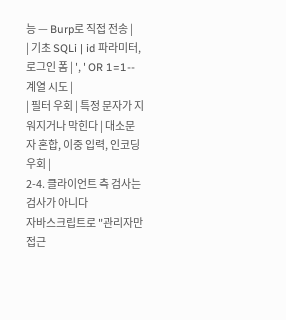능 — Burp로 직접 전송 |
| 기초 SQLi | id 파라미터, 로그인 폼 | ', ' OR 1=1-- 계열 시도 |
| 필터 우회 | 특정 문자가 지워지거나 막힌다 | 대소문자 혼합, 이중 입력, 인코딩 우회 |
2-4. 클라이언트 측 검사는 검사가 아니다
자바스크립트로 "관리자만 접근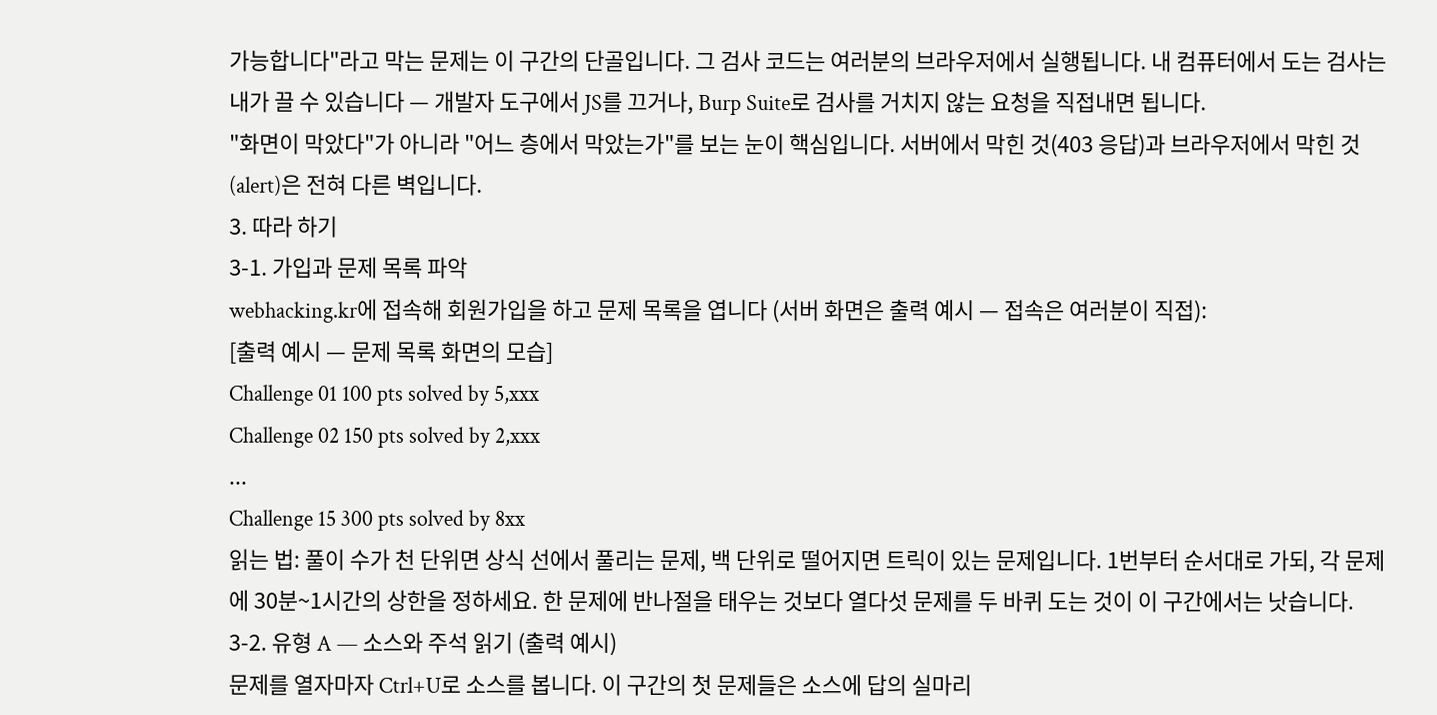가능합니다"라고 막는 문제는 이 구간의 단골입니다. 그 검사 코드는 여러분의 브라우저에서 실행됩니다. 내 컴퓨터에서 도는 검사는 내가 끌 수 있습니다 — 개발자 도구에서 JS를 끄거나, Burp Suite로 검사를 거치지 않는 요청을 직접내면 됩니다.
"화면이 막았다"가 아니라 "어느 층에서 막았는가"를 보는 눈이 핵심입니다. 서버에서 막힌 것(403 응답)과 브라우저에서 막힌 것(alert)은 전혀 다른 벽입니다.
3. 따라 하기
3-1. 가입과 문제 목록 파악
webhacking.kr에 접속해 회원가입을 하고 문제 목록을 엽니다 (서버 화면은 출력 예시 — 접속은 여러분이 직접):
[출력 예시 — 문제 목록 화면의 모습]
Challenge 01 100 pts solved by 5,xxx
Challenge 02 150 pts solved by 2,xxx
...
Challenge 15 300 pts solved by 8xx
읽는 법: 풀이 수가 천 단위면 상식 선에서 풀리는 문제, 백 단위로 떨어지면 트릭이 있는 문제입니다. 1번부터 순서대로 가되, 각 문제에 30분~1시간의 상한을 정하세요. 한 문제에 반나절을 태우는 것보다 열다섯 문제를 두 바퀴 도는 것이 이 구간에서는 낫습니다.
3-2. 유형 A — 소스와 주석 읽기 (출력 예시)
문제를 열자마자 Ctrl+U로 소스를 봅니다. 이 구간의 첫 문제들은 소스에 답의 실마리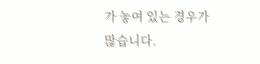가 놓여 있는 경우가 많습니다.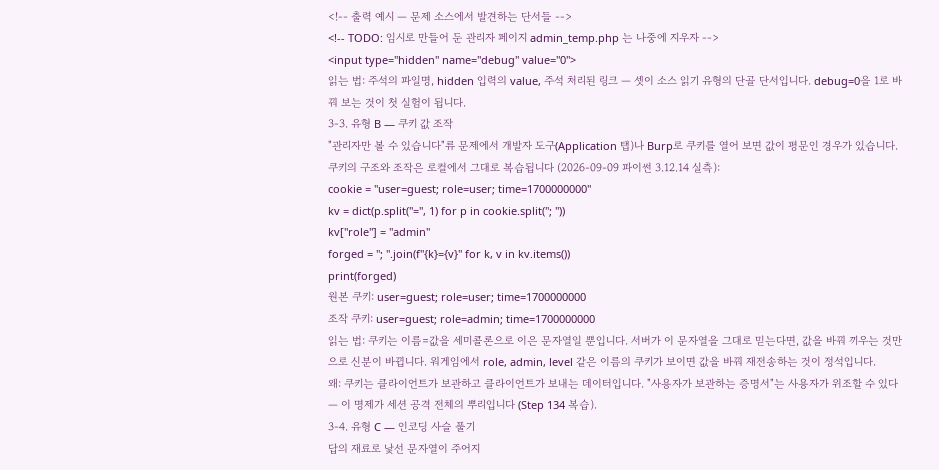<!-- 출력 예시 — 문제 소스에서 발견하는 단서들 -->
<!-- TODO: 임시로 만들어 둔 관리자 페이지 admin_temp.php 는 나중에 지우자 -->
<input type="hidden" name="debug" value="0">
읽는 법: 주석의 파일명, hidden 입력의 value, 주석 처리된 링크 — 셋이 소스 읽기 유형의 단골 단서입니다. debug=0을 1로 바꿔 보는 것이 첫 실험이 됩니다.
3-3. 유형 B — 쿠키 값 조작
"관리자만 볼 수 있습니다"류 문제에서 개발자 도구(Application 탭)나 Burp로 쿠키를 열어 보면 값이 평문인 경우가 있습니다. 쿠키의 구조와 조작은 로컬에서 그대로 복습됩니다 (2026-09-09 파이썬 3.12.14 실측):
cookie = "user=guest; role=user; time=1700000000"
kv = dict(p.split("=", 1) for p in cookie.split("; "))
kv["role"] = "admin"
forged = "; ".join(f"{k}={v}" for k, v in kv.items())
print(forged)
원본 쿠키: user=guest; role=user; time=1700000000
조작 쿠키: user=guest; role=admin; time=1700000000
읽는 법: 쿠키는 이름=값을 세미콜론으로 이은 문자열일 뿐입니다. 서버가 이 문자열을 그대로 믿는다면, 값을 바꿔 끼우는 것만으로 신분이 바뀝니다. 워게임에서 role, admin, level 같은 이름의 쿠키가 보이면 값을 바꿔 재전송하는 것이 정석입니다.
왜: 쿠키는 클라이언트가 보관하고 클라이언트가 보내는 데이터입니다. "사용자가 보관하는 증명서"는 사용자가 위조할 수 있다 — 이 명제가 세션 공격 전체의 뿌리입니다 (Step 134 복습).
3-4. 유형 C — 인코딩 사슬 풀기
답의 재료로 낯선 문자열이 주어지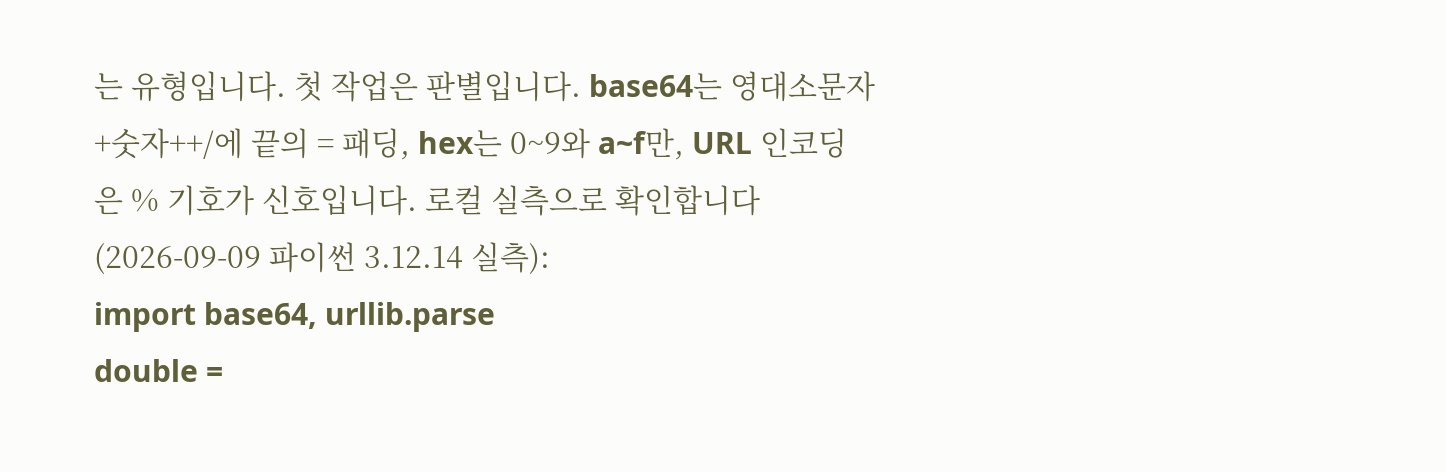는 유형입니다. 첫 작업은 판별입니다. base64는 영대소문자+숫자++/에 끝의 = 패딩, hex는 0~9와 a~f만, URL 인코딩은 % 기호가 신호입니다. 로컬 실측으로 확인합니다 (2026-09-09 파이썬 3.12.14 실측):
import base64, urllib.parse
double =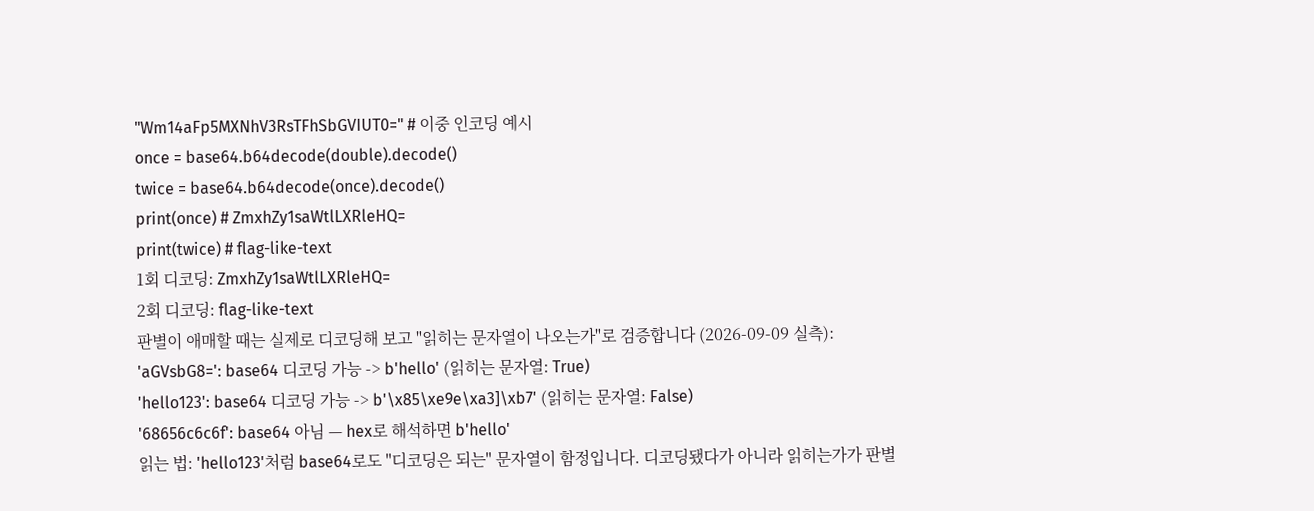"Wm14aFp5MXNhV3RsTFhSbGVIUT0=" # 이중 인코딩 예시
once = base64.b64decode(double).decode()
twice = base64.b64decode(once).decode()
print(once) # ZmxhZy1saWtlLXRleHQ=
print(twice) # flag-like-text
1회 디코딩: ZmxhZy1saWtlLXRleHQ=
2회 디코딩: flag-like-text
판별이 애매할 때는 실제로 디코딩해 보고 "읽히는 문자열이 나오는가"로 검증합니다 (2026-09-09 실측):
'aGVsbG8=': base64 디코딩 가능 -> b'hello' (읽히는 문자열: True)
'hello123': base64 디코딩 가능 -> b'\x85\xe9e\xa3]\xb7' (읽히는 문자열: False)
'68656c6c6f': base64 아님 — hex로 해석하면 b'hello'
읽는 법: 'hello123'처럼 base64로도 "디코딩은 되는" 문자열이 함정입니다. 디코딩됐다가 아니라 읽히는가가 판별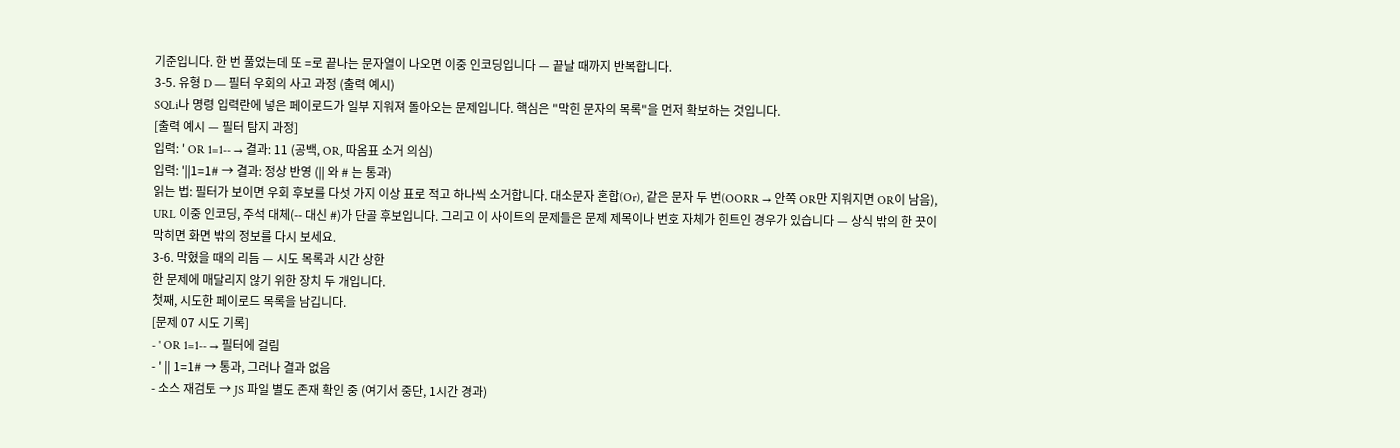기준입니다. 한 번 풀었는데 또 =로 끝나는 문자열이 나오면 이중 인코딩입니다 — 끝날 때까지 반복합니다.
3-5. 유형 D — 필터 우회의 사고 과정 (출력 예시)
SQLi나 명령 입력란에 넣은 페이로드가 일부 지워져 돌아오는 문제입니다. 핵심은 "막힌 문자의 목록"을 먼저 확보하는 것입니다.
[출력 예시 — 필터 탐지 과정]
입력: ' OR 1=1-- → 결과: 11 (공백, OR, 따옴표 소거 의심)
입력: '||1=1# → 결과: 정상 반영 (|| 와 # 는 통과)
읽는 법: 필터가 보이면 우회 후보를 다섯 가지 이상 표로 적고 하나씩 소거합니다. 대소문자 혼합(Or), 같은 문자 두 번(OORR → 안쪽 OR만 지워지면 OR이 남음), URL 이중 인코딩, 주석 대체(-- 대신 #)가 단골 후보입니다. 그리고 이 사이트의 문제들은 문제 제목이나 번호 자체가 힌트인 경우가 있습니다 — 상식 밖의 한 끗이 막히면 화면 밖의 정보를 다시 보세요.
3-6. 막혔을 때의 리듬 — 시도 목록과 시간 상한
한 문제에 매달리지 않기 위한 장치 두 개입니다.
첫째, 시도한 페이로드 목록을 남깁니다.
[문제 07 시도 기록]
- ' OR 1=1-- → 필터에 걸림
- ' || 1=1# → 통과, 그러나 결과 없음
- 소스 재검토 → JS 파일 별도 존재 확인 중 (여기서 중단, 1시간 경과)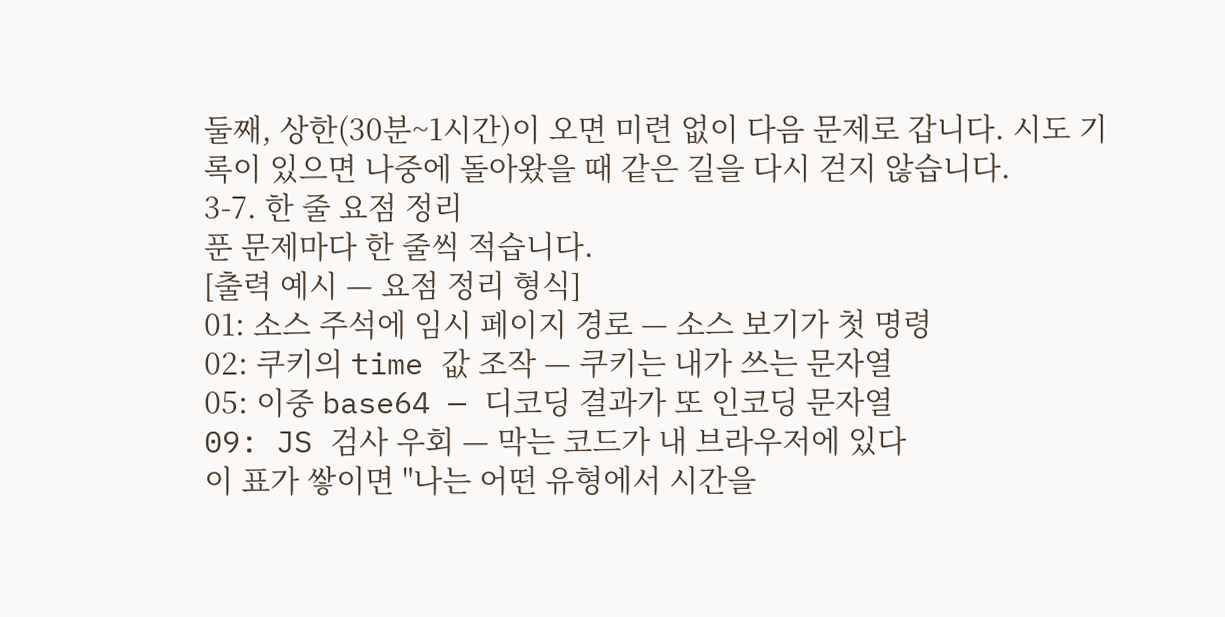둘째, 상한(30분~1시간)이 오면 미련 없이 다음 문제로 갑니다. 시도 기록이 있으면 나중에 돌아왔을 때 같은 길을 다시 걷지 않습니다.
3-7. 한 줄 요점 정리
푼 문제마다 한 줄씩 적습니다.
[출력 예시 — 요점 정리 형식]
01: 소스 주석에 임시 페이지 경로 — 소스 보기가 첫 명령
02: 쿠키의 time 값 조작 — 쿠키는 내가 쓰는 문자열
05: 이중 base64 — 디코딩 결과가 또 인코딩 문자열
09: JS 검사 우회 — 막는 코드가 내 브라우저에 있다
이 표가 쌓이면 "나는 어떤 유형에서 시간을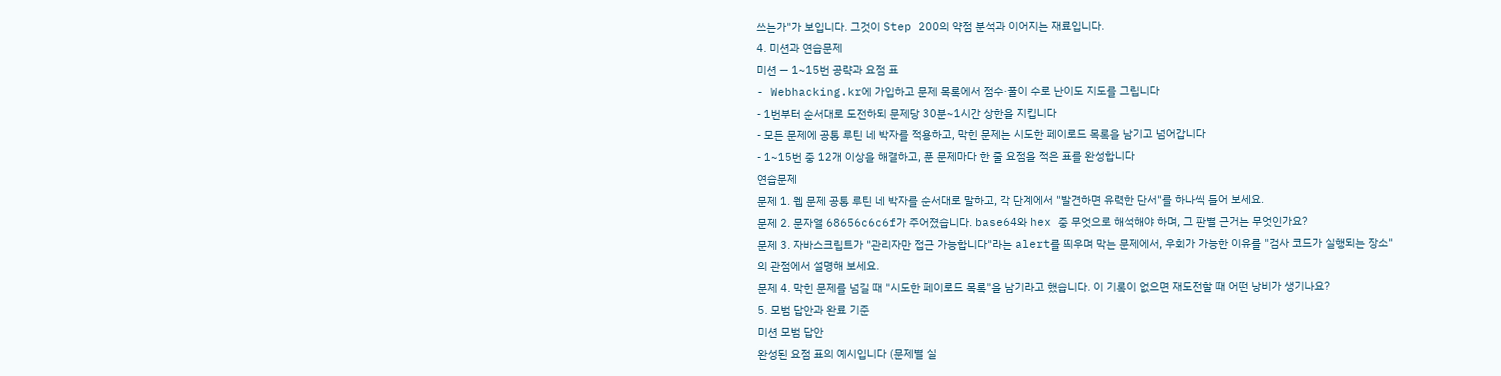쓰는가"가 보입니다. 그것이 Step 200의 약점 분석과 이어지는 재료입니다.
4. 미션과 연습문제
미션 — 1~15번 공략과 요점 표
- Webhacking.kr에 가입하고 문제 목록에서 점수·풀이 수로 난이도 지도를 그립니다
- 1번부터 순서대로 도전하되 문제당 30분~1시간 상한을 지킵니다
- 모든 문제에 공통 루틴 네 박자를 적용하고, 막힌 문제는 시도한 페이로드 목록을 남기고 넘어갑니다
- 1~15번 중 12개 이상을 해결하고, 푼 문제마다 한 줄 요점을 적은 표를 완성합니다
연습문제
문제 1. 웹 문제 공통 루틴 네 박자를 순서대로 말하고, 각 단계에서 "발견하면 유력한 단서"를 하나씩 들어 보세요.
문제 2. 문자열 68656c6c6f가 주어졌습니다. base64와 hex 중 무엇으로 해석해야 하며, 그 판별 근거는 무엇인가요?
문제 3. 자바스크립트가 "관리자만 접근 가능합니다"라는 alert를 띄우며 막는 문제에서, 우회가 가능한 이유를 "검사 코드가 실행되는 장소"의 관점에서 설명해 보세요.
문제 4. 막힌 문제를 넘길 때 "시도한 페이로드 목록"을 남기라고 했습니다. 이 기록이 없으면 재도전할 때 어떤 낭비가 생기나요?
5. 모범 답안과 완료 기준
미션 모범 답안
완성된 요점 표의 예시입니다 (문제별 실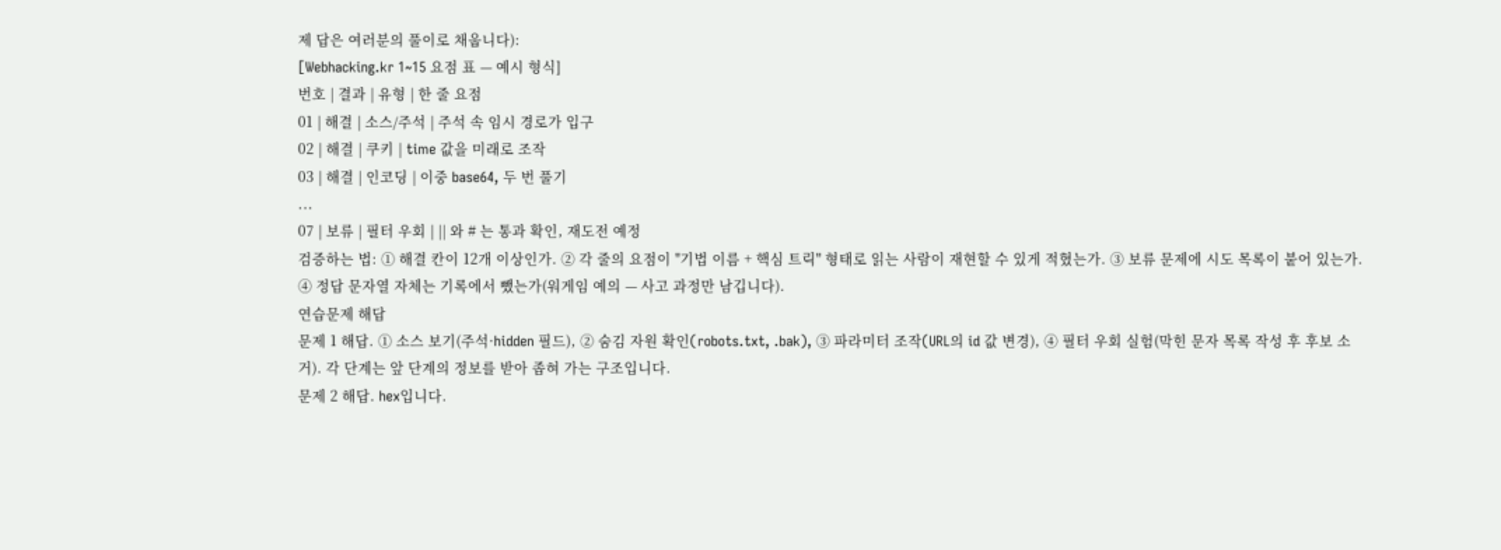제 답은 여러분의 풀이로 채웁니다):
[Webhacking.kr 1~15 요점 표 — 예시 형식]
번호 | 결과 | 유형 | 한 줄 요점
01 | 해결 | 소스/주석 | 주석 속 임시 경로가 입구
02 | 해결 | 쿠키 | time 값을 미래로 조작
03 | 해결 | 인코딩 | 이중 base64, 두 번 풀기
...
07 | 보류 | 필터 우회 | || 와 # 는 통과 확인, 재도전 예정
검증하는 법: ① 해결 칸이 12개 이상인가. ② 각 줄의 요점이 "기법 이름 + 핵심 트릭" 형태로 읽는 사람이 재현할 수 있게 적혔는가. ③ 보류 문제에 시도 목록이 붙어 있는가. ④ 정답 문자열 자체는 기록에서 뺐는가(워게임 예의 — 사고 과정만 남깁니다).
연습문제 해답
문제 1 해답. ① 소스 보기(주석·hidden 필드), ② 숨김 자원 확인(robots.txt, .bak), ③ 파라미터 조작(URL의 id 값 변경), ④ 필터 우회 실험(막힌 문자 목록 작성 후 후보 소거). 각 단계는 앞 단계의 정보를 받아 좁혀 가는 구조입니다.
문제 2 해답. hex입니다.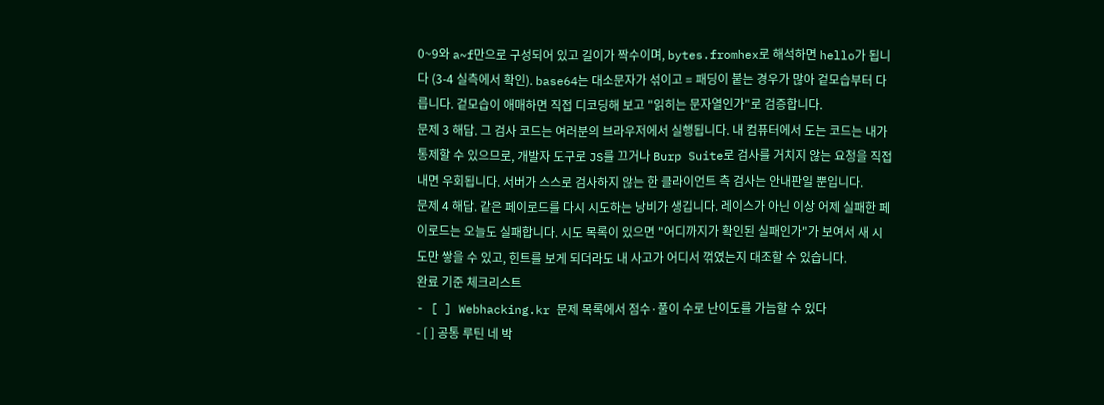0~9와 a~f만으로 구성되어 있고 길이가 짝수이며, bytes.fromhex로 해석하면 hello가 됩니다 (3-4 실측에서 확인). base64는 대소문자가 섞이고 = 패딩이 붙는 경우가 많아 겉모습부터 다릅니다. 겉모습이 애매하면 직접 디코딩해 보고 "읽히는 문자열인가"로 검증합니다.
문제 3 해답. 그 검사 코드는 여러분의 브라우저에서 실행됩니다. 내 컴퓨터에서 도는 코드는 내가 통제할 수 있으므로, 개발자 도구로 JS를 끄거나 Burp Suite로 검사를 거치지 않는 요청을 직접내면 우회됩니다. 서버가 스스로 검사하지 않는 한 클라이언트 측 검사는 안내판일 뿐입니다.
문제 4 해답. 같은 페이로드를 다시 시도하는 낭비가 생깁니다. 레이스가 아닌 이상 어제 실패한 페이로드는 오늘도 실패합니다. 시도 목록이 있으면 "어디까지가 확인된 실패인가"가 보여서 새 시도만 쌓을 수 있고, 힌트를 보게 되더라도 내 사고가 어디서 꺾였는지 대조할 수 있습니다.
완료 기준 체크리스트
- [ ] Webhacking.kr 문제 목록에서 점수·풀이 수로 난이도를 가늠할 수 있다
- [ ] 공통 루틴 네 박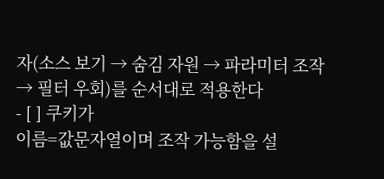자(소스 보기 → 숨김 자원 → 파라미터 조작 → 필터 우회)를 순서대로 적용한다
- [ ] 쿠키가
이름=값문자열이며 조작 가능함을 설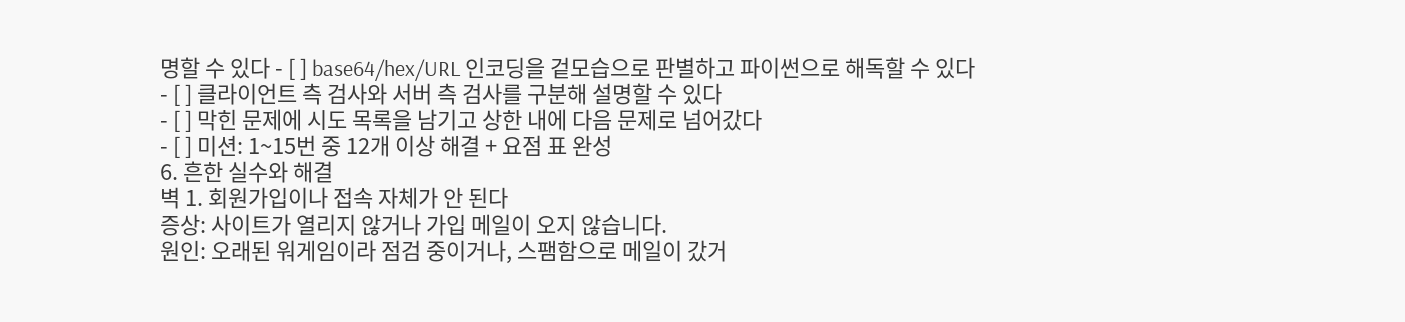명할 수 있다 - [ ] base64/hex/URL 인코딩을 겉모습으로 판별하고 파이썬으로 해독할 수 있다
- [ ] 클라이언트 측 검사와 서버 측 검사를 구분해 설명할 수 있다
- [ ] 막힌 문제에 시도 목록을 남기고 상한 내에 다음 문제로 넘어갔다
- [ ] 미션: 1~15번 중 12개 이상 해결 + 요점 표 완성
6. 흔한 실수와 해결
벽 1. 회원가입이나 접속 자체가 안 된다
증상: 사이트가 열리지 않거나 가입 메일이 오지 않습니다.
원인: 오래된 워게임이라 점검 중이거나, 스팸함으로 메일이 갔거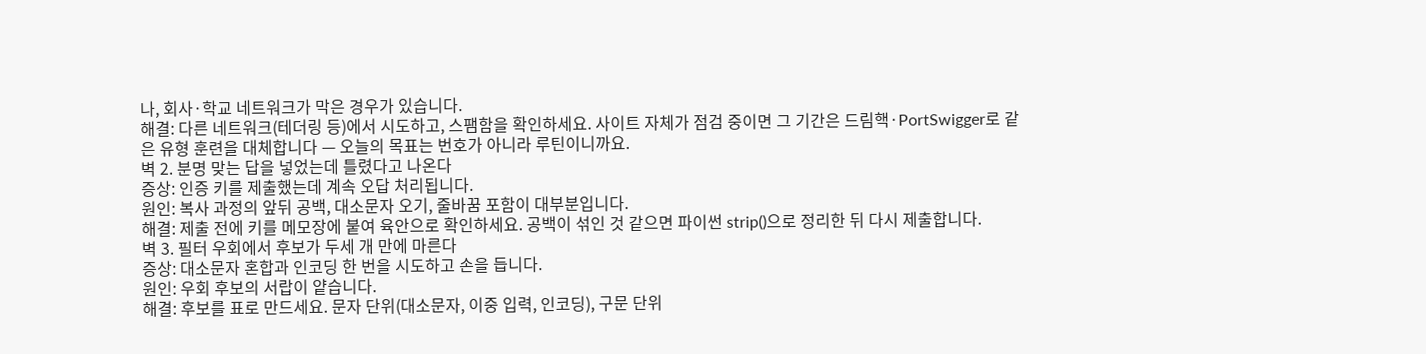나, 회사·학교 네트워크가 막은 경우가 있습니다.
해결: 다른 네트워크(테더링 등)에서 시도하고, 스팸함을 확인하세요. 사이트 자체가 점검 중이면 그 기간은 드림핵·PortSwigger로 같은 유형 훈련을 대체합니다 — 오늘의 목표는 번호가 아니라 루틴이니까요.
벽 2. 분명 맞는 답을 넣었는데 틀렸다고 나온다
증상: 인증 키를 제출했는데 계속 오답 처리됩니다.
원인: 복사 과정의 앞뒤 공백, 대소문자 오기, 줄바꿈 포함이 대부분입니다.
해결: 제출 전에 키를 메모장에 붙여 육안으로 확인하세요. 공백이 섞인 것 같으면 파이썬 strip()으로 정리한 뒤 다시 제출합니다.
벽 3. 필터 우회에서 후보가 두세 개 만에 마른다
증상: 대소문자 혼합과 인코딩 한 번을 시도하고 손을 듭니다.
원인: 우회 후보의 서랍이 얕습니다.
해결: 후보를 표로 만드세요. 문자 단위(대소문자, 이중 입력, 인코딩), 구문 단위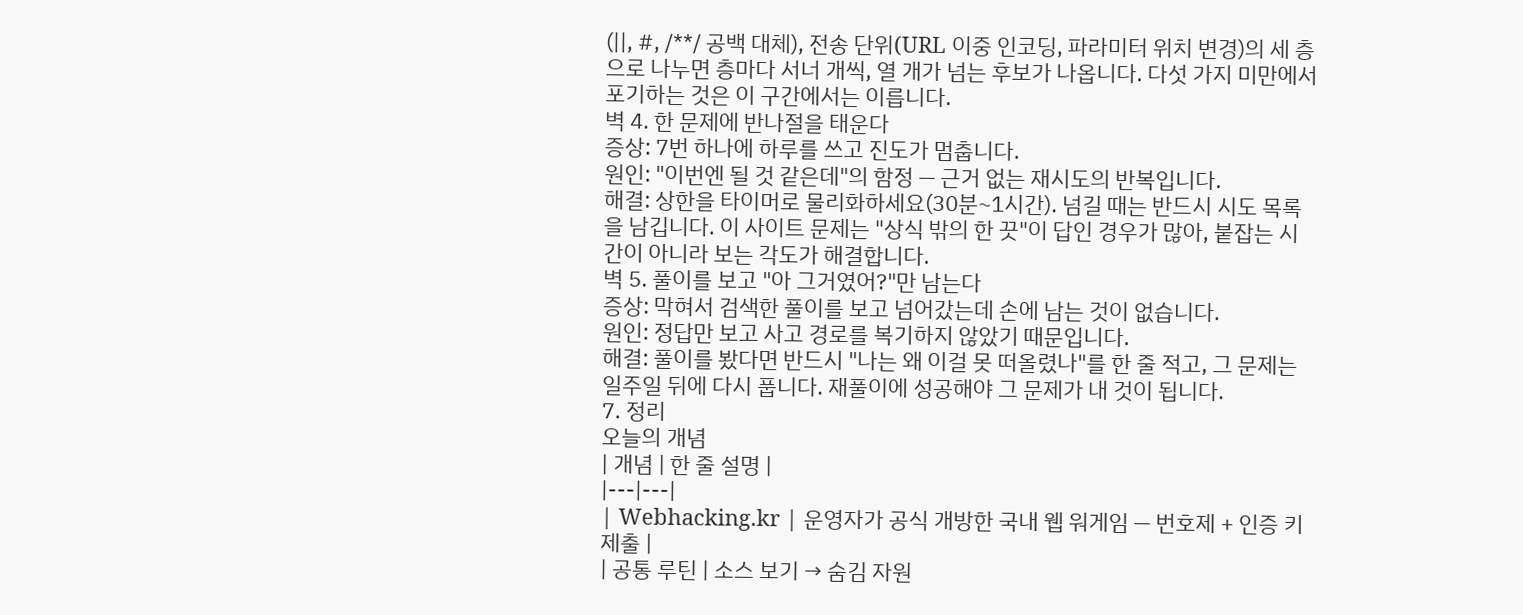(||, #, /**/ 공백 대체), 전송 단위(URL 이중 인코딩, 파라미터 위치 변경)의 세 층으로 나누면 층마다 서너 개씩, 열 개가 넘는 후보가 나옵니다. 다섯 가지 미만에서 포기하는 것은 이 구간에서는 이릅니다.
벽 4. 한 문제에 반나절을 태운다
증상: 7번 하나에 하루를 쓰고 진도가 멈춥니다.
원인: "이번엔 될 것 같은데"의 함정 — 근거 없는 재시도의 반복입니다.
해결: 상한을 타이머로 물리화하세요(30분~1시간). 넘길 때는 반드시 시도 목록을 남깁니다. 이 사이트 문제는 "상식 밖의 한 끗"이 답인 경우가 많아, 붙잡는 시간이 아니라 보는 각도가 해결합니다.
벽 5. 풀이를 보고 "아 그거였어?"만 남는다
증상: 막혀서 검색한 풀이를 보고 넘어갔는데 손에 남는 것이 없습니다.
원인: 정답만 보고 사고 경로를 복기하지 않았기 때문입니다.
해결: 풀이를 봤다면 반드시 "나는 왜 이걸 못 떠올렸나"를 한 줄 적고, 그 문제는 일주일 뒤에 다시 풉니다. 재풀이에 성공해야 그 문제가 내 것이 됩니다.
7. 정리
오늘의 개념
| 개념 | 한 줄 설명 |
|---|---|
| Webhacking.kr | 운영자가 공식 개방한 국내 웹 워게임 — 번호제 + 인증 키 제출 |
| 공통 루틴 | 소스 보기 → 숨김 자원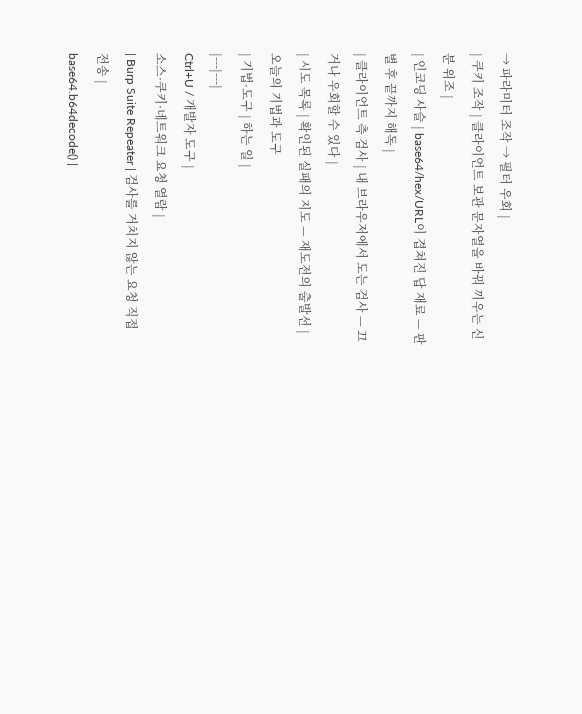→ 파라미터 조작 → 필터 우회 |
| 쿠키 조작 | 클라이언트 보관 문자열을 바꿔 끼우는 신분 위조 |
| 인코딩 사슬 | base64/hex/URL이 겹쳐진 답 재료 — 판별 후 끝까지 해독 |
| 클라이언트 측 검사 | 내 브라우저에서 도는 검사 — 끄거나 우회할 수 있다 |
| 시도 목록 | 확인된 실패의 지도 — 재도전의 출발선 |
오늘의 기법과 도구
| 기법·도구 | 하는 일 |
|---|---|
Ctrl+U / 개발자 도구 |
소스·쿠키·네트워크 요청 열람 |
| Burp Suite Repeater | 검사를 거치지 않는 요청 직접 전송 |
base64.b64decode() |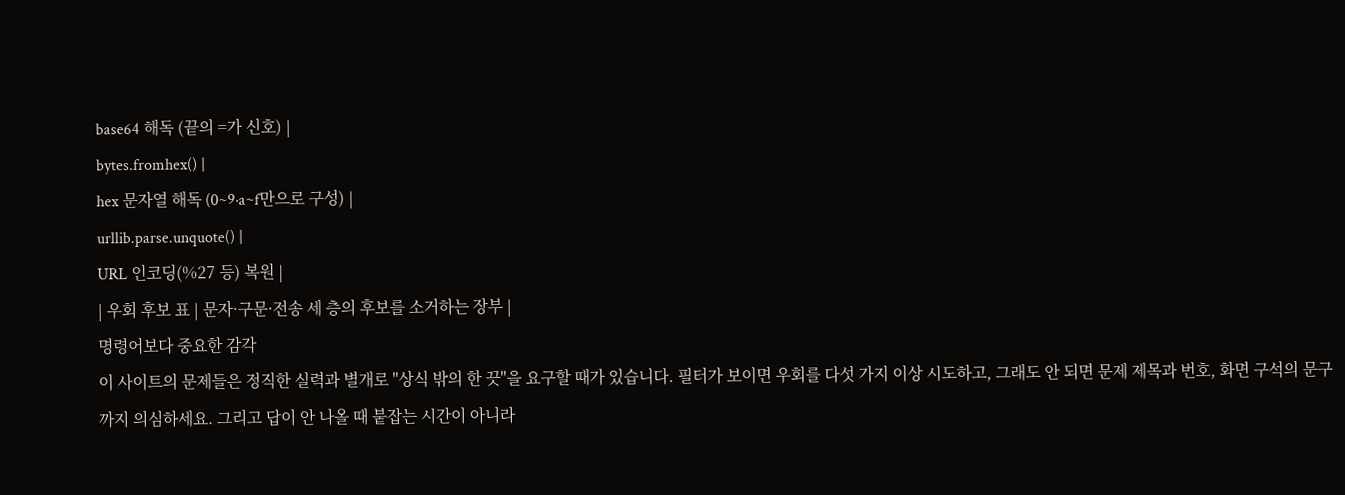base64 해독 (끝의 =가 신호) |
bytes.fromhex() |
hex 문자열 해독 (0~9·a~f만으로 구성) |
urllib.parse.unquote() |
URL 인코딩(%27 등) 복원 |
| 우회 후보 표 | 문자·구문·전송 세 층의 후보를 소거하는 장부 |
명령어보다 중요한 감각
이 사이트의 문제들은 정직한 실력과 별개로 "상식 밖의 한 끗"을 요구할 때가 있습니다. 필터가 보이면 우회를 다섯 가지 이상 시도하고, 그래도 안 되면 문제 제목과 번호, 화면 구석의 문구까지 의심하세요. 그리고 답이 안 나올 때 붙잡는 시간이 아니라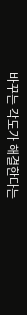바꾸는 각도가 해결한다는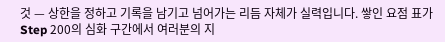것 — 상한을 정하고 기록을 남기고 넘어가는 리듬 자체가 실력입니다. 쌓인 요점 표가 Step 200의 심화 구간에서 여러분의 지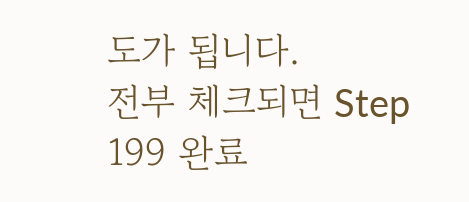도가 됩니다.
전부 체크되면 Step 199 완료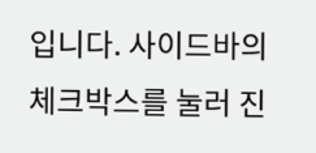입니다. 사이드바의 체크박스를 눌러 진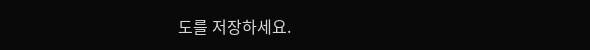도를 저장하세요.